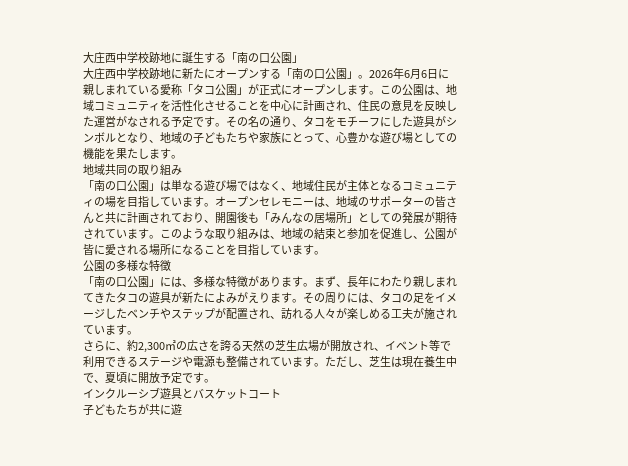大庄西中学校跡地に誕生する「南の口公園」
大庄西中学校跡地に新たにオープンする「南の口公園」。2026年6月6日に親しまれている愛称「タコ公園」が正式にオープンします。この公園は、地域コミュニティを活性化させることを中心に計画され、住民の意見を反映した運営がなされる予定です。その名の通り、タコをモチーフにした遊具がシンボルとなり、地域の子どもたちや家族にとって、心豊かな遊び場としての機能を果たします。
地域共同の取り組み
「南の口公園」は単なる遊び場ではなく、地域住民が主体となるコミュニティの場を目指しています。オープンセレモニーは、地域のサポーターの皆さんと共に計画されており、開園後も「みんなの居場所」としての発展が期待されています。このような取り組みは、地域の結束と参加を促進し、公園が皆に愛される場所になることを目指しています。
公園の多様な特徴
「南の口公園」には、多様な特徴があります。まず、長年にわたり親しまれてきたタコの遊具が新たによみがえります。その周りには、タコの足をイメージしたベンチやステップが配置され、訪れる人々が楽しめる工夫が施されています。
さらに、約2,300㎡の広さを誇る天然の芝生広場が開放され、イベント等で利用できるステージや電源も整備されています。ただし、芝生は現在養生中で、夏頃に開放予定です。
インクルーシブ遊具とバスケットコート
子どもたちが共に遊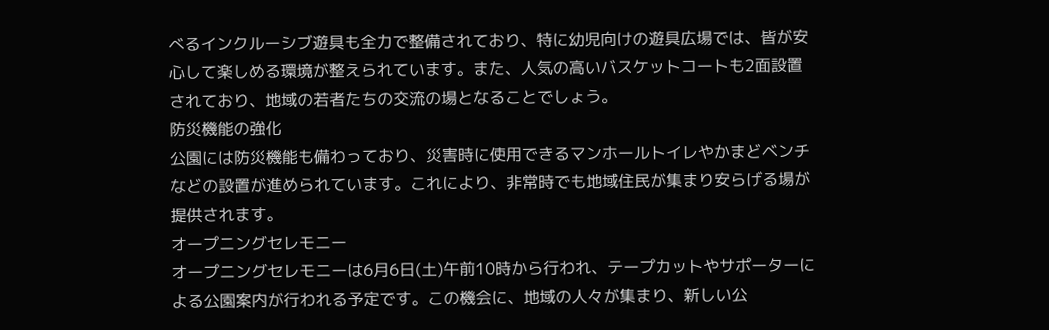べるインクルーシブ遊具も全力で整備されており、特に幼児向けの遊具広場では、皆が安心して楽しめる環境が整えられています。また、人気の高いバスケットコートも2面設置されており、地域の若者たちの交流の場となることでしょう。
防災機能の強化
公園には防災機能も備わっており、災害時に使用できるマンホールトイレやかまどベンチなどの設置が進められています。これにより、非常時でも地域住民が集まり安らげる場が提供されます。
オープニングセレモニー
オープニングセレモニーは6月6日(土)午前10時から行われ、テープカットやサポーターによる公園案内が行われる予定です。この機会に、地域の人々が集まり、新しい公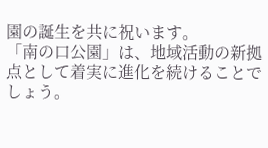園の誕生を共に祝います。
「南の口公園」は、地域活動の新拠点として着実に進化を続けることでしょう。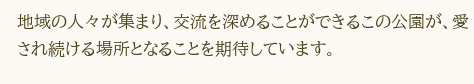地域の人々が集まり、交流を深めることができるこの公園が、愛され続ける場所となることを期待しています。